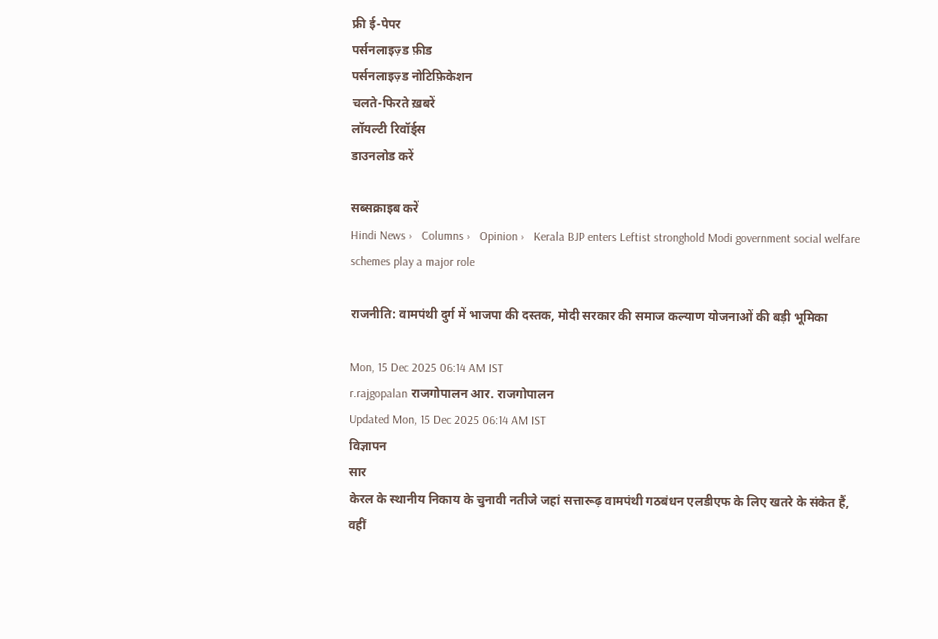फ्री ई-पेपर
पर्सनलाइज़्ड फ़ीड
पर्सनलाइज़्ड नोटिफ़िकेशन
चलते-फिरते ख़बरें
लॉयल्टी रिवॉर्ड्स
डाउनलोड करें

सब्सक्राइब करें
Hindi News ›   Columns ›   Opinion ›   Kerala BJP enters Leftist stronghold Modi government social welfare schemes play a major role

राजनीति: वामपंथी दुर्ग में भाजपा की दस्तक, मोदी सरकार की समाज कल्याण योजनाओं की बड़ी भूमिका

Mon, 15 Dec 2025 06:14 AM IST
r.rajgopalan राजगोपालन आर. राजगोपालन
Updated Mon, 15 Dec 2025 06:14 AM IST
विज्ञापन
सार
केरल के स्थानीय निकाय के चुनावी नतीजे जहां सत्तारूढ़ वामपंथी गठबंधन एलडीएफ के लिए खतरे के संकेत हैं, वहीं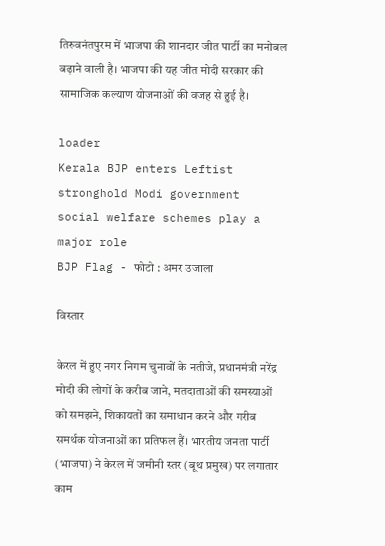तिरुवनंतपुरम में भाजपा की शानदार जीत पार्टी का मनोबल बढ़ाने वाली है। भाजपा की यह जीत मोदी सरकार की सामाजिक कल्याण योजनाओं की वजह से हुई है।

loader
Kerala BJP enters Leftist stronghold Modi government social welfare schemes play a major role
BJP Flag - फोटो : अमर उजाला

विस्तार

केरल में हुए नगर निगम चुनावों के नतीजे, प्रधानमंत्री नरेंद्र मोदी की लोगों के करीब जाने, मतदाताओं की समस्याओं को समझने, शिकायतों का समाधान करने और गरीब समर्थक योजनाओं का प्रतिफल हैं। भारतीय जनता पार्टी (भाजपा) ने केरल में जमीनी स्तर (बूथ प्रमुख) पर लगातार काम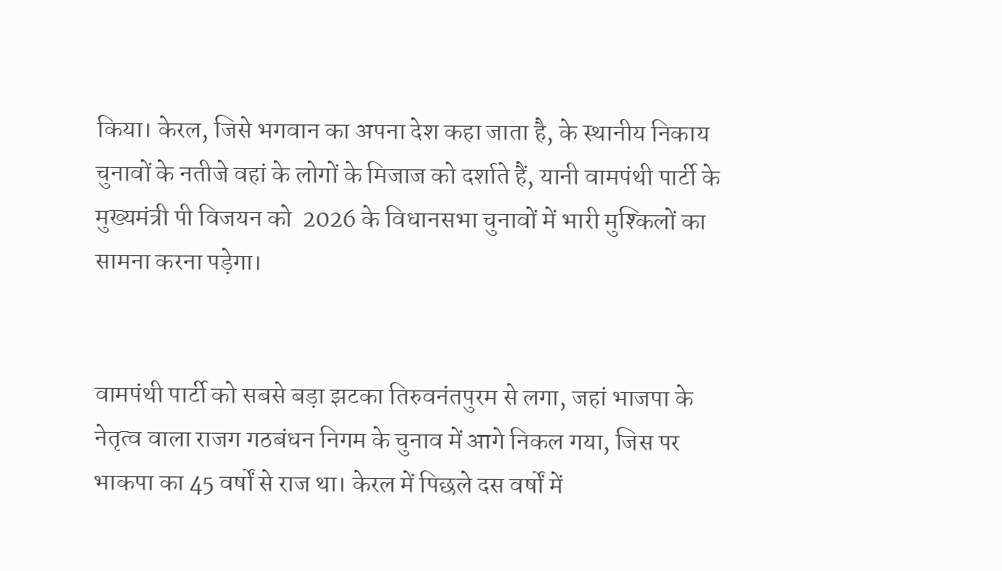किया। केरल, जिसे भगवान का अपना देश कहा जाता है, के स्थानीय निकाय चुनावों के नतीजे वहां के लोगों के मिजाज को दर्शाते हैं, यानी वामपंथी पार्टी के मुख्यमंत्री पी विजयन को  2026 के विधानसभा चुनावों में भारी मुश्किलों का सामना करना पड़ेगा।


वामपंथी पार्टी को सबसे बड़ा झटका तिरुवनंतपुरम से लगा, जहां भाजपा के नेतृत्व वाला राजग गठबंधन निगम के चुनाव में आगे निकल गया, जिस पर भाकपा का 45 वर्षों से राज था। केरल में पिछले दस वर्षों में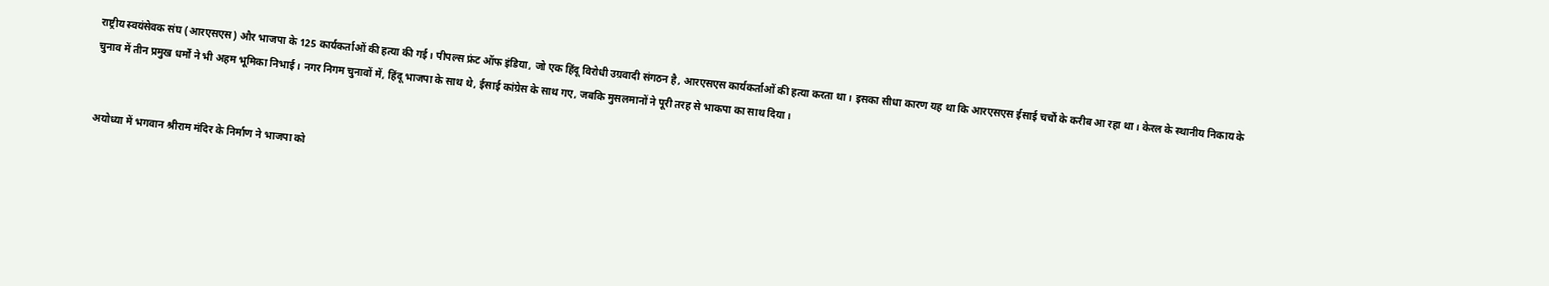राष्ट्रीय स्वयंसेवक संघ (आरएसएस) और भाजपा के 125 कार्यकर्ताओं की हत्या की गई। पीपल्स फ्रंट ऑफ इंडिया, जो एक हिंदू विरोधी उग्रवादी संगठन है, आरएसएस कार्यकर्ताओं की हत्या करता था। इसका सीधा कारण यह था कि आरएसएस ईसाई चर्चों के करीब आ रहा था। केरल के स्थानीय निकाय के चुनाव में तीन प्रमुख धर्मों ने भी अहम भूमिका निभाई। नगर निगम चुनावों में, हिंदू भाजपा के साथ थे, ईसाई कांग्रेस के साथ गए, जबकि मुसलमानों ने पूरी तरह से भाकपा का साथ दिया।


अयोध्या में भगवान श्रीराम मंदिर के निर्माण ने भाजपा को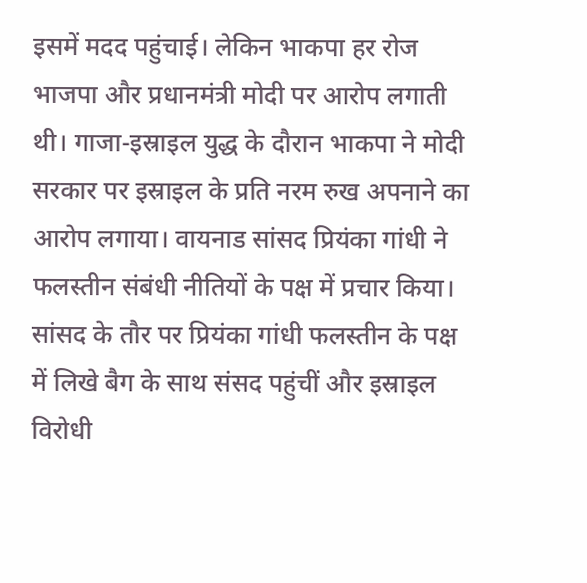इसमें मदद पहुंचाई। लेकिन भाकपा हर रोज भाजपा और प्रधानमंत्री मोदी पर आरोप लगाती थी। गाजा-इस्राइल युद्ध के दौरान भाकपा ने मोदी सरकार पर इस्राइल के प्रति नरम रुख अपनाने का आरोप लगाया। वायनाड सांसद प्रियंका गांधी ने फलस्तीन संबंधी नीतियों के पक्ष में प्रचार किया। सांसद के तौर पर प्रियंका गांधी फलस्तीन के पक्ष में लिखे बैग के साथ संसद पहुंचीं और इस्राइल विरोधी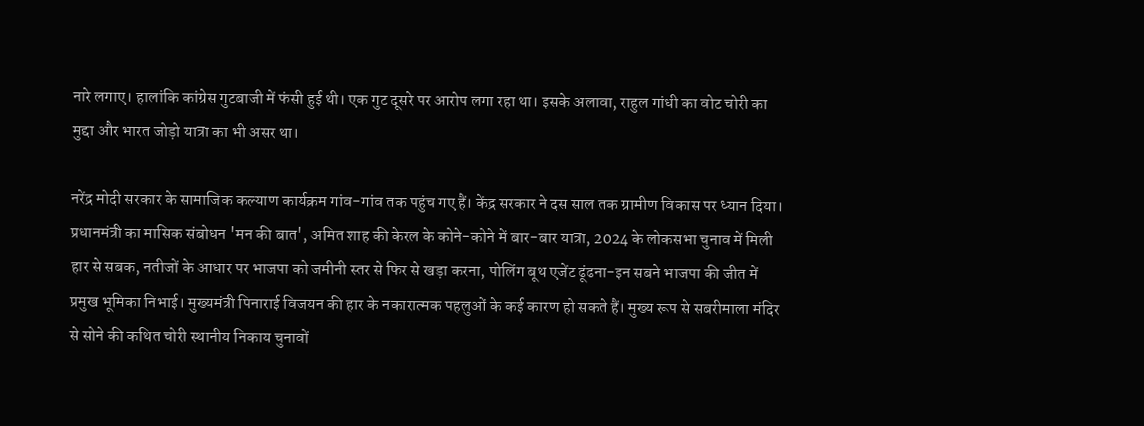नारे लगाए। हालांकि कांग्रेस गुटबाजी में फंसी हुई थी। एक गुट दूसरे पर आरोप लगा रहा था। इसके अलावा, राहुल गांधी का वोट चोरी का मुद्दा और भारत जोड़ो यात्रा का भी असर था।

नरेंद्र मोदी सरकार के सामाजिक कल्याण कार्यक्रम गांव-गांव तक पहुंच गए हैं। केंद्र सरकार ने दस साल तक ग्रामीण विकास पर ध्यान दिया। प्रधानमंत्री का मासिक संबोधन 'मन की बात', अमित शाह की केरल के कोने-कोने में बार-बार यात्रा, 2024 के लोकसभा चुनाव में मिली हार से सबक, नतीजों के आधार पर भाजपा को जमीनी स्तर से फिर से खड़ा करना, पोलिंग बूथ एजेंट ढूंढना-इन सबने भाजपा की जीत में प्रमुख भूमिका निभाई। मुख्यमंत्री पिनाराई विजयन की हार के नकारात्मक पहलुओं के कई कारण हो सकते हैं। मुख्य रूप से सबरीमाला मंदिर से सोने की कथित चोरी स्थानीय निकाय चुनावों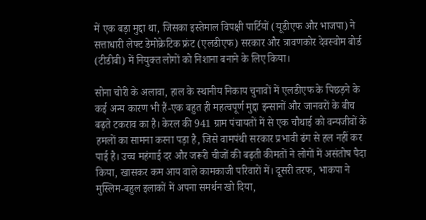में एक बड़ा मुद्दा था, जिसका इस्तेमाल विपक्षी पार्टियों (यूडीएफ और भाजपा) ने सत्ताधारी लेफ्ट डेमोक्रेटिक फ्रंट (एलडीएफ) सरकार और त्रावणकोर देवस्वोम बोर्ड (टीडीबी) में नियुक्त लोगों को निशाना बनाने के लिए किया।

सोना चोरी के अलावा, हाल के स्थानीय निकाय चुनावों में एलडीएफ के पिछड़ने के कई अन्य कारण भी हैं-एक बहुत ही महत्वपूर्ण मुद्दा इन्सानों और जानवरों के बीच बढ़ते टकराव का है। केरल की 941 ग्राम पंचायतों में से एक चौथाई को वन्यजीवों के हमलों का सामना करना पड़ा है, जिसे वामपंथी सरकार प्रभावी ढंग से हल नहीं कर पाई है। उच्च महंगाई दर और जरूरी चीजों की बढ़ती कीमतों ने लोगों में असंतोष पैदा किया, खासकर कम आय वाले कामकाजी परिवारों में। दूसरी तरफ, भाकपा ने मुस्लिम-बहुल इलाकों में अपना समर्थन खो दिया,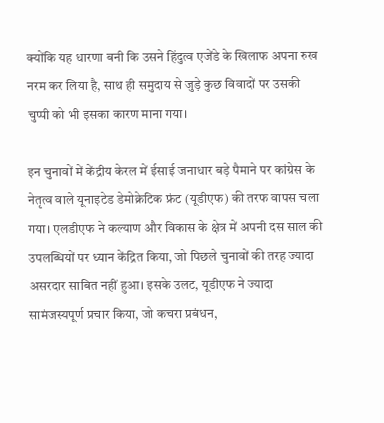क्योंकि यह धारणा बनी कि उसने हिंदुत्व एजेंडे के खिलाफ अपना रुख नरम कर लिया है, साथ ही समुदाय से जुड़े कुछ विवादों पर उसकी चुप्पी को भी इसका कारण माना गया।

इन चुनावों में केंद्रीय केरल में ईसाई जनाधार बड़े पैमाने पर कांग्रेस के नेतृत्व वाले यूनाइटेड डेमोक्रेटिक फ्रंट (यूडीएफ) की तरफ वापस चला गया। एलडीएफ ने कल्याण और विकास के क्षेत्र में अपनी दस साल की उपलब्धियों पर ध्यान केंद्रित किया, जो पिछले चुनावों की तरह ज्यादा असरदार साबित नहीं हुआ। इसके उलट, यूडीएफ ने ज्यादा सामंजस्यपूर्ण प्रचार किया, जो कचरा प्रबंधन,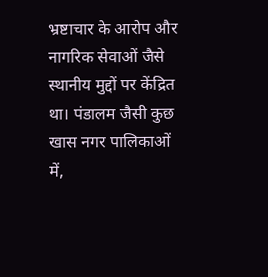भ्रष्टाचार के आरोप और नागरिक सेवाओं जैसे स्थानीय मुद्दों पर केंद्रित था। पंडालम जैसी कुछ खास नगर पालिकाओं में,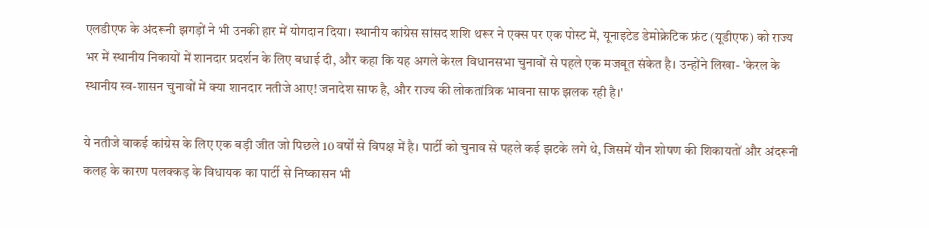एलडीएफ के अंदरूनी झगड़ों ने भी उनकी हार में योगदान दिया। स्थानीय कांग्रेस सांसद शशि थरूर ने एक्स पर एक पोस्ट में, यूनाइटेड डेमोक्रेटिक फ्रंट (यूडीएफ) को राज्य भर में स्थानीय निकायों में शानदार प्रदर्शन के लिए बधाई दी, और कहा कि यह अगले केरल विधानसभा चुनावों से पहले एक मजबूत संकेत है। उन्होंने लिखा- 'केरल के स्थानीय स्व-शासन चुनावों में क्या शानदार नतीजे आए! जनादेश साफ है, और राज्य की लोकतांत्रिक भावना साफ झलक रही है।'

ये नतीजे वाकई कांग्रेस के लिए एक बड़ी जीत जो पिछले 10 वर्षों से विपक्ष में है। पार्टी को चुनाव से पहले कई झटके लगे थे, जिसमें यौन शोषण की शिकायतों और अंदरूनी कलह के कारण पलक्कड़ के विधायक का पार्टी से निष्कासन भी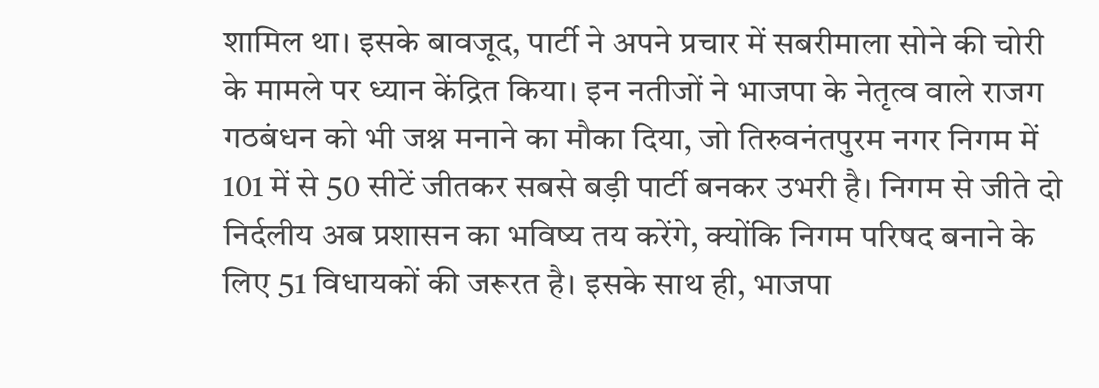शामिल था। इसके बावजूद, पार्टी ने अपने प्रचार में सबरीमाला सोने की चोरी के मामले पर ध्यान केंद्रित किया। इन नतीजों ने भाजपा के नेतृत्व वाले राजग गठबंधन को भी जश्न मनाने का मौका दिया, जो तिरुवनंतपुरम नगर निगम में 101 में से 50 सीटें जीतकर सबसे बड़ी पार्टी बनकर उभरी है। निगम से जीते दो निर्दलीय अब प्रशासन का भविष्य तय करेंगे, क्योंकि निगम परिषद बनाने के लिए 51 विधायकों की जरूरत है। इसके साथ ही, भाजपा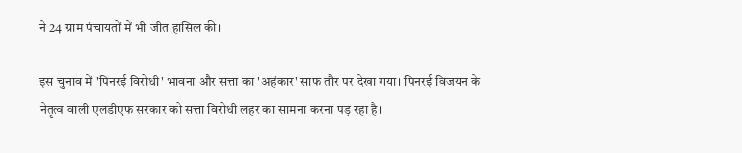ने 24 ग्राम पंचायतों में भी जीत हासिल की।

इस चुनाव में 'पिनरई विरोधी' भावना और सत्ता का 'अहंकार' साफ तौर पर देखा गया। पिनरई विजयन के नेतृत्व वाली एलडीएफ सरकार को सत्ता विरोधी लहर का सामना करना पड़ रहा है।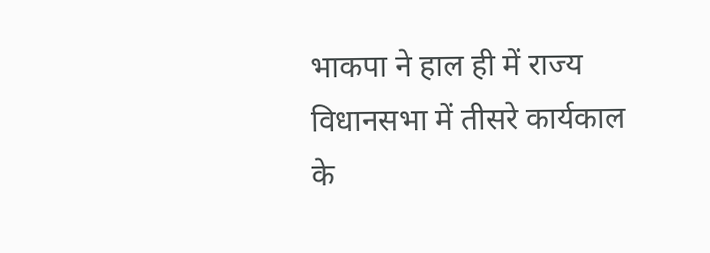भाकपा ने हाल ही में राज्य विधानसभा में तीसरे कार्यकाल के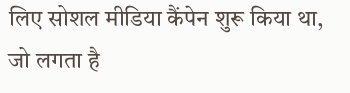लिए सोशल मीडिया कैंपेन शुरू किया था, जो लगता है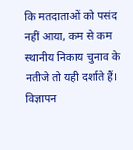कि मतदाताओं को पसंद नहीं आया, कम से कम स्थानीय निकाय चुनाव के नतीजे तो यही दर्शाते हैं।
विज्ञापन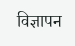विज्ञापन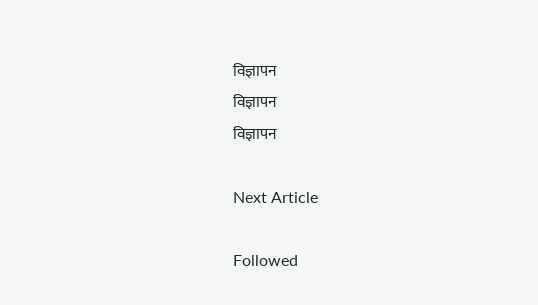विज्ञापन
विज्ञापन
विज्ञापन

Next Article

Followed